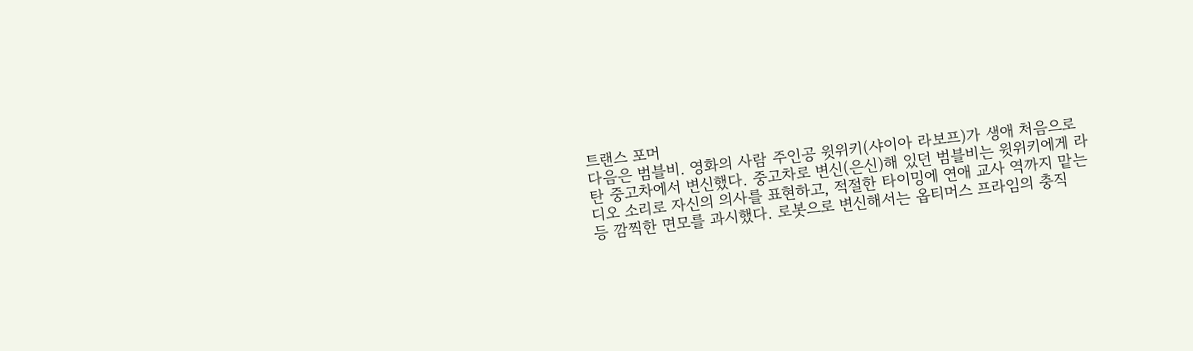트랜스 포머
다음은 범블비. 영화의 사람 주인공 윗위키(샤이아 라보프)가 생애 처음으로 탄 중고차에서 변신했다. 중고차로 변신(은신)해 있던 범블비는 윗위키에게 라디오 소리로 자신의 의사를 표현하고, 적절한 타이밍에 연애 교사 역까지 맡는 등 깜찍한 면모를 과시했다. 로봇으로 변신해서는 옵티머스 프라임의 충직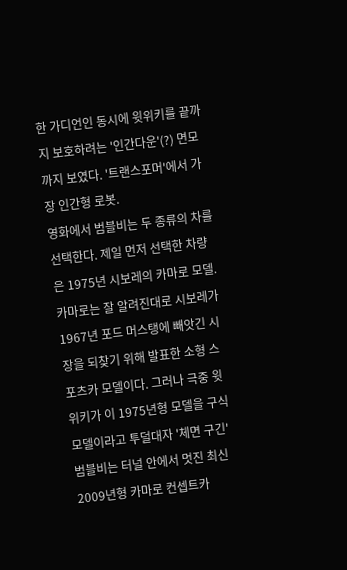한 가디언인 동시에 윗위키를 끝까지 보호하려는 '인간다운'(?) 면모까지 보였다. '트랜스포머'에서 가장 인간형 로봇.
영화에서 범블비는 두 종류의 차를 선택한다. 제일 먼저 선택한 차량은 1975년 시보레의 카마로 모델. 카마로는 잘 알려진대로 시보레가 1967년 포드 머스탱에 빼앗긴 시장을 되찾기 위해 발표한 소형 스포츠카 모델이다. 그러나 극중 윗위키가 이 1975년형 모델을 구식 모델이라고 투덜대자 '체면 구긴' 범블비는 터널 안에서 멋진 최신 2009년형 카마로 컨셉트카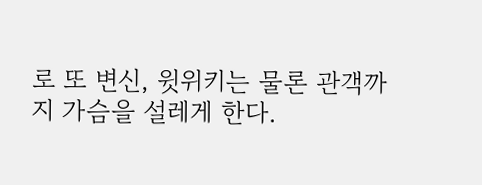로 또 변신, 윗위키는 물론 관객까지 가슴을 설레게 한다.